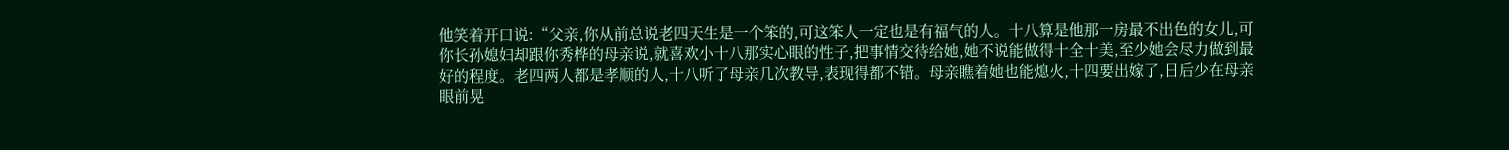他笑着开口说:“父亲,你从前总说老四天生是一个笨的,可这笨人一定也是有福气的人。十八算是他那一房最不出色的女儿,可你长孙媳妇却跟你秀桦的母亲说,就喜欢小十八那实心眼的性子,把事情交待给她,她不说能做得十全十美,至少她会尽力做到最好的程度。老四两人都是孝顺的人,十八听了母亲几次教导,表现得都不错。母亲瞧着她也能熄火,十四要出嫁了,日后少在母亲眼前晃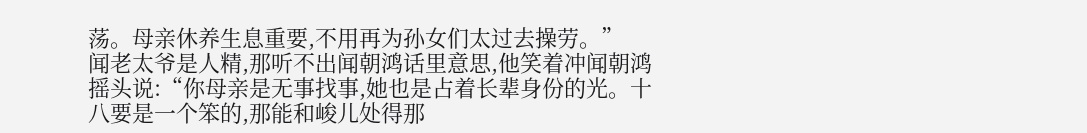荡。母亲休养生息重要,不用再为孙女们太过去操劳。”
闻老太爷是人精,那听不出闻朝鸿话里意思,他笑着冲闻朝鸿摇头说:“你母亲是无事找事,她也是占着长辈身份的光。十八要是一个笨的,那能和峻儿处得那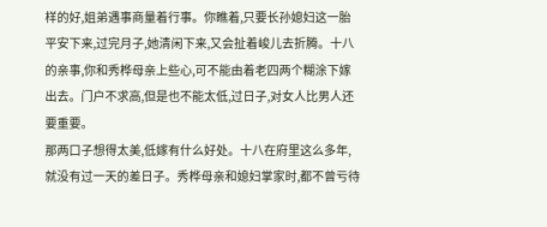样的好,姐弟遇事商量着行事。你瞧着,只要长孙媳妇这一胎平安下来,过完月子,她清闲下来,又会扯着峻儿去折腾。十八的亲事,你和秀桦母亲上些心,可不能由着老四两个糊涂下嫁出去。门户不求高,但是也不能太低,过日子,对女人比男人还要重要。
那两口子想得太美,低嫁有什么好处。十八在府里这么多年,就没有过一天的差日子。秀桦母亲和媳妇掌家时,都不曾亏待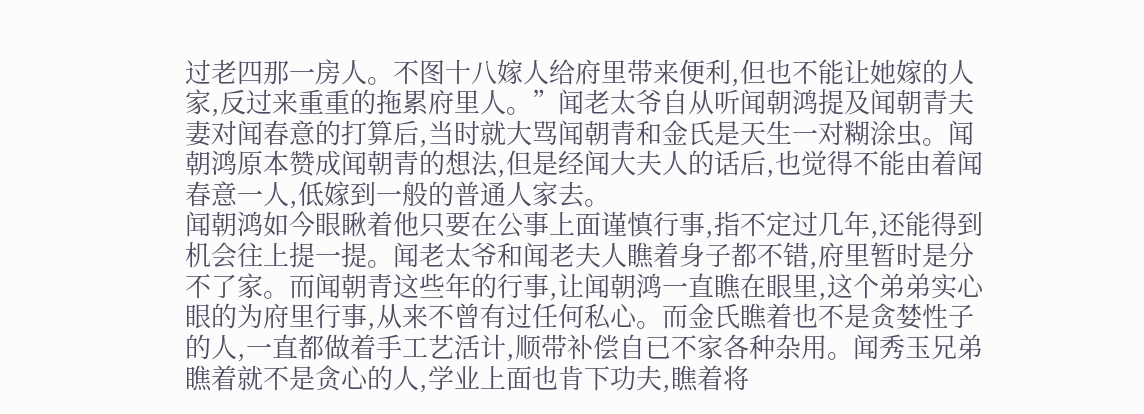过老四那一房人。不图十八嫁人给府里带来便利,但也不能让她嫁的人家,反过来重重的拖累府里人。”闻老太爷自从听闻朝鸿提及闻朝青夫妻对闻春意的打算后,当时就大骂闻朝青和金氏是天生一对糊涂虫。闻朝鸿原本赞成闻朝青的想法,但是经闻大夫人的话后,也觉得不能由着闻春意一人,低嫁到一般的普通人家去。
闻朝鸿如今眼瞅着他只要在公事上面谨慎行事,指不定过几年,还能得到机会往上提一提。闻老太爷和闻老夫人瞧着身子都不错,府里暂时是分不了家。而闻朝青这些年的行事,让闻朝鸿一直瞧在眼里,这个弟弟实心眼的为府里行事,从来不曾有过任何私心。而金氏瞧着也不是贪婪性子的人,一直都做着手工艺活计,顺带补偿自已不家各种杂用。闻秀玉兄弟瞧着就不是贪心的人,学业上面也肯下功夫,瞧着将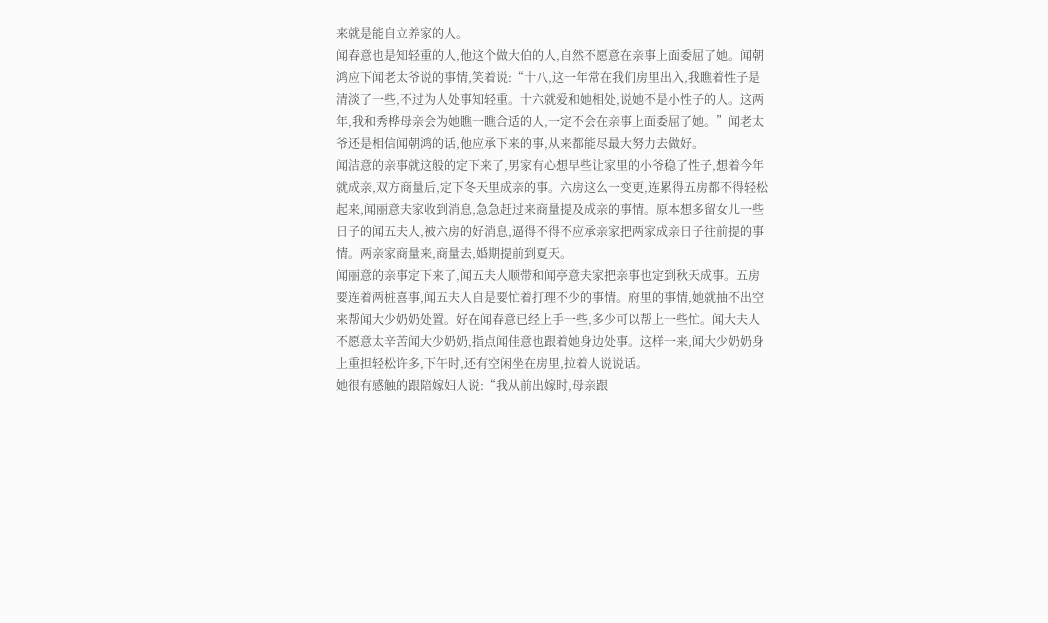来就是能自立养家的人。
闻春意也是知轻重的人,他这个做大伯的人,自然不愿意在亲事上面委屈了她。闻朝鸿应下闻老太爷说的事情,笑着说:“十八,这一年常在我们房里出入,我瞧着性子是清淡了一些,不过为人处事知轻重。十六就爱和她相处,说她不是小性子的人。这两年,我和秀桦母亲会为她瞧一瞧合适的人,一定不会在亲事上面委屈了她。”闻老太爷还是相信闻朝鸿的话,他应承下来的事,从来都能尽最大努力去做好。
闻洁意的亲事就这般的定下来了,男家有心想早些让家里的小爷稳了性子,想着今年就成亲,双方商量后,定下冬天里成亲的事。六房这么一变更,连累得五房都不得轻松起来,闻丽意夫家收到消息,急急赶过来商量提及成亲的事情。原本想多留女儿一些日子的闻五夫人,被六房的好消息,逼得不得不应承亲家把两家成亲日子往前提的事情。两亲家商量来,商量去,婚期提前到夏天。
闻丽意的亲事定下来了,闻五夫人顺带和闻亭意夫家把亲事也定到秋天成事。五房要连着两桩喜事,闻五夫人自是要忙着打理不少的事情。府里的事情,她就抽不出空来帮闻大少奶奶处置。好在闻春意已经上手一些,多少可以帮上一些忙。闻大夫人不愿意太辛苦闻大少奶奶,指点闻佳意也跟着她身边处事。这样一来,闻大少奶奶身上重担轻松许多,下午时,还有空闲坐在房里,拉着人说说话。
她很有感触的跟陪嫁妇人说:“我从前出嫁时,母亲跟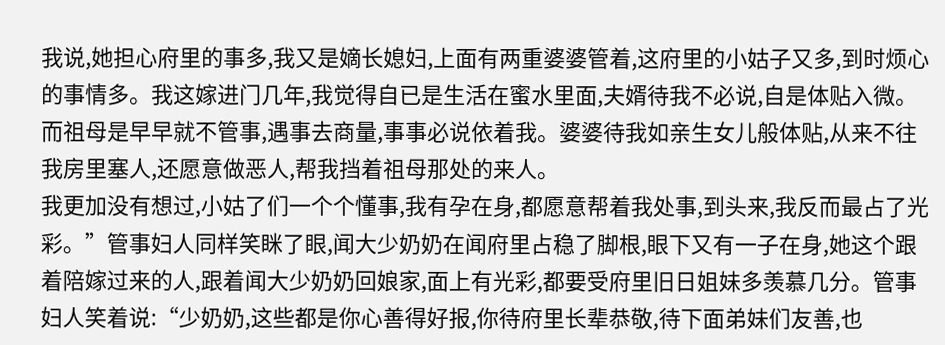我说,她担心府里的事多,我又是嫡长媳妇,上面有两重婆婆管着,这府里的小姑子又多,到时烦心的事情多。我这嫁进门几年,我觉得自已是生活在蜜水里面,夫婿待我不必说,自是体贴入微。而祖母是早早就不管事,遇事去商量,事事必说依着我。婆婆待我如亲生女儿般体贴,从来不往我房里塞人,还愿意做恶人,帮我挡着祖母那处的来人。
我更加没有想过,小姑了们一个个懂事,我有孕在身,都愿意帮着我处事,到头来,我反而最占了光彩。”管事妇人同样笑眯了眼,闻大少奶奶在闻府里占稳了脚根,眼下又有一子在身,她这个跟着陪嫁过来的人,跟着闻大少奶奶回娘家,面上有光彩,都要受府里旧日姐妹多羡慕几分。管事妇人笑着说:“少奶奶,这些都是你心善得好报,你待府里长辈恭敬,待下面弟妹们友善,也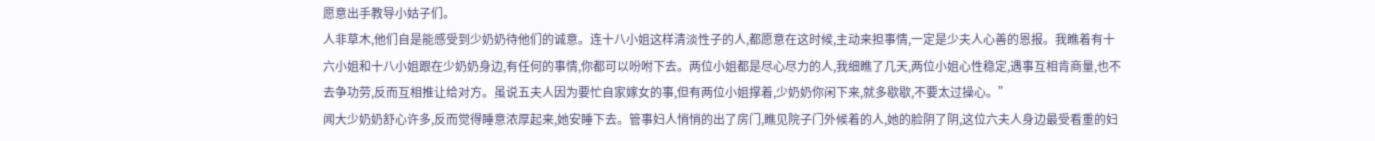愿意出手教导小姑子们。
人非草木,他们自是能感受到少奶奶待他们的诚意。连十八小姐这样清淡性子的人,都愿意在这时候,主动来担事情,一定是少夫人心善的恩报。我瞧着有十六小姐和十八小姐跟在少奶奶身边,有任何的事情,你都可以吩咐下去。两位小姐都是尽心尽力的人,我细瞧了几天,两位小姐心性稳定,遇事互相肯商量,也不去争功劳,反而互相推让给对方。虽说五夫人因为要忙自家嫁女的事,但有两位小姐撑着,少奶奶你闲下来,就多歇歇,不要太过操心。”
闻大少奶奶舒心许多,反而觉得睡意浓厚起来,她安睡下去。管事妇人悄悄的出了房门,瞧见院子门外候着的人,她的脸阴了阴,这位六夫人身边最受看重的妇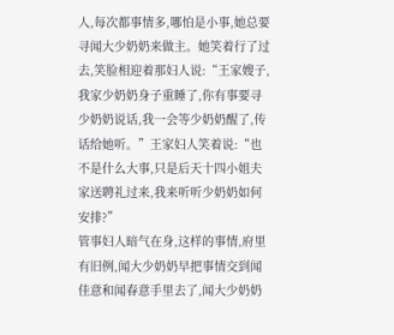人,每次都事情多,哪怕是小事,她总要寻闻大少奶奶来做主。她笑着行了过去,笑脸相迎着那妇人说:“王家嫂子,我家少奶奶身子重睡了,你有事要寻少奶奶说话,我一会等少奶奶醒了,传话给她听。”王家妇人笑着说:“也不是什么大事,只是后天十四小姐夫家送聘礼过来,我来听听少奶奶如何安排?”
管事妇人暗气在身,这样的事情,府里有旧例,闻大少奶奶早把事情交到闻佳意和闻春意手里去了,闻大少奶奶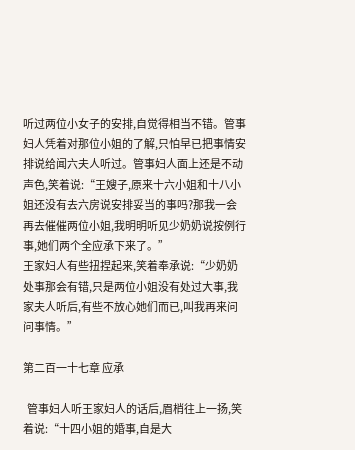听过两位小女子的安排,自觉得相当不错。管事妇人凭着对那位小姐的了解,只怕早已把事情安排说给闻六夫人听过。管事妇人面上还是不动声色,笑着说:“王嫂子,原来十六小姐和十八小姐还没有去六房说安排妥当的事吗?那我一会再去催催两位小姐,我明明听见少奶奶说按例行事,她们两个全应承下来了。”
王家妇人有些扭捏起来,笑着奉承说:“少奶奶处事那会有错,只是两位小姐没有处过大事,我家夫人听后,有些不放心她们而已,叫我再来问问事情。”

第二百一十七章 应承

  管事妇人听王家妇人的话后,眉梢往上一扬,笑着说:“十四小姐的婚事,自是大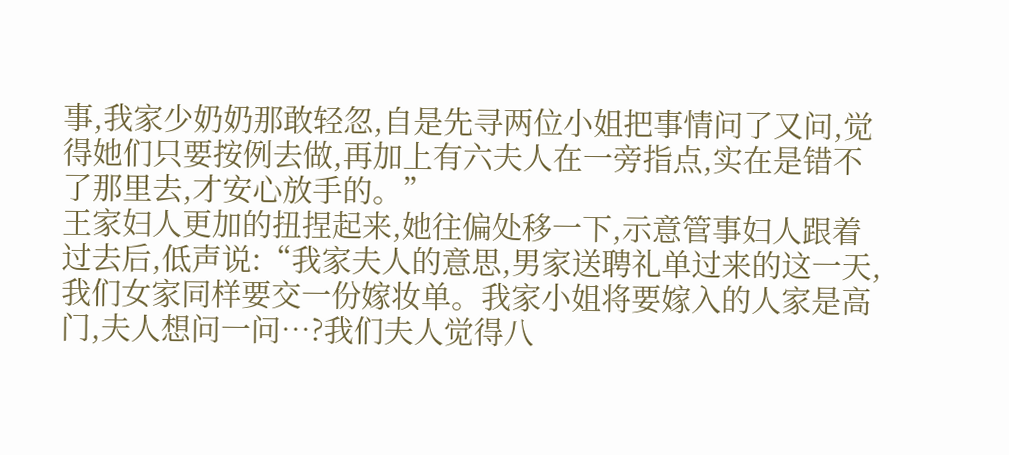事,我家少奶奶那敢轻忽,自是先寻两位小姐把事情问了又问,觉得她们只要按例去做,再加上有六夫人在一旁指点,实在是错不了那里去,才安心放手的。”
王家妇人更加的扭捏起来,她往偏处移一下,示意管事妇人跟着过去后,低声说:“我家夫人的意思,男家送聘礼单过来的这一天,我们女家同样要交一份嫁妆单。我家小姐将要嫁入的人家是高门,夫人想问一问…?我们夫人觉得八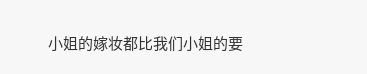小姐的嫁妆都比我们小姐的要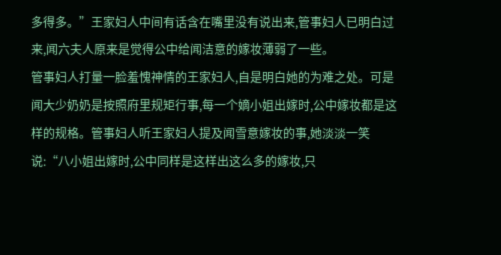多得多。”王家妇人中间有话含在嘴里没有说出来,管事妇人已明白过来,闻六夫人原来是觉得公中给闻洁意的嫁妆薄弱了一些。
管事妇人打量一脸羞愧神情的王家妇人,自是明白她的为难之处。可是闻大少奶奶是按照府里规矩行事,每一个嫡小姐出嫁时,公中嫁妆都是这样的规格。管事妇人听王家妇人提及闻雪意嫁妆的事,她淡淡一笑说:“八小姐出嫁时,公中同样是这样出这么多的嫁妆,只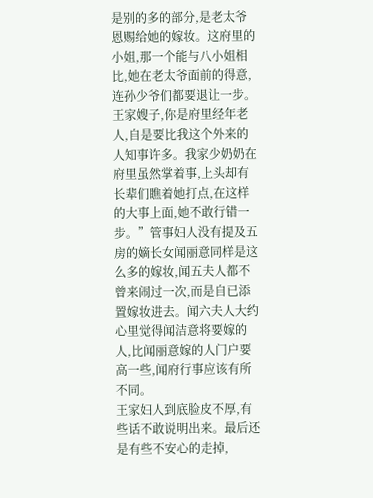是别的多的部分,是老太爷恩赐给她的嫁妆。这府里的小姐,那一个能与八小姐相比,她在老太爷面前的得意,连孙少爷们都要退让一步。
王家嫂子,你是府里经年老人,自是要比我这个外来的人知事许多。我家少奶奶在府里虽然掌着事,上头却有长辈们瞧着她打点,在这样的大事上面,她不敢行错一步。”管事妇人没有提及五房的嫡长女闻丽意同样是这么多的嫁妆,闻五夫人都不曾来闹过一次,而是自已添置嫁妆进去。闻六夫人大约心里觉得闻洁意将要嫁的人,比闻丽意嫁的人门户要高一些,闻府行事应该有所不同。
王家妇人到底脸皮不厚,有些话不敢说明出来。最后还是有些不安心的走掉,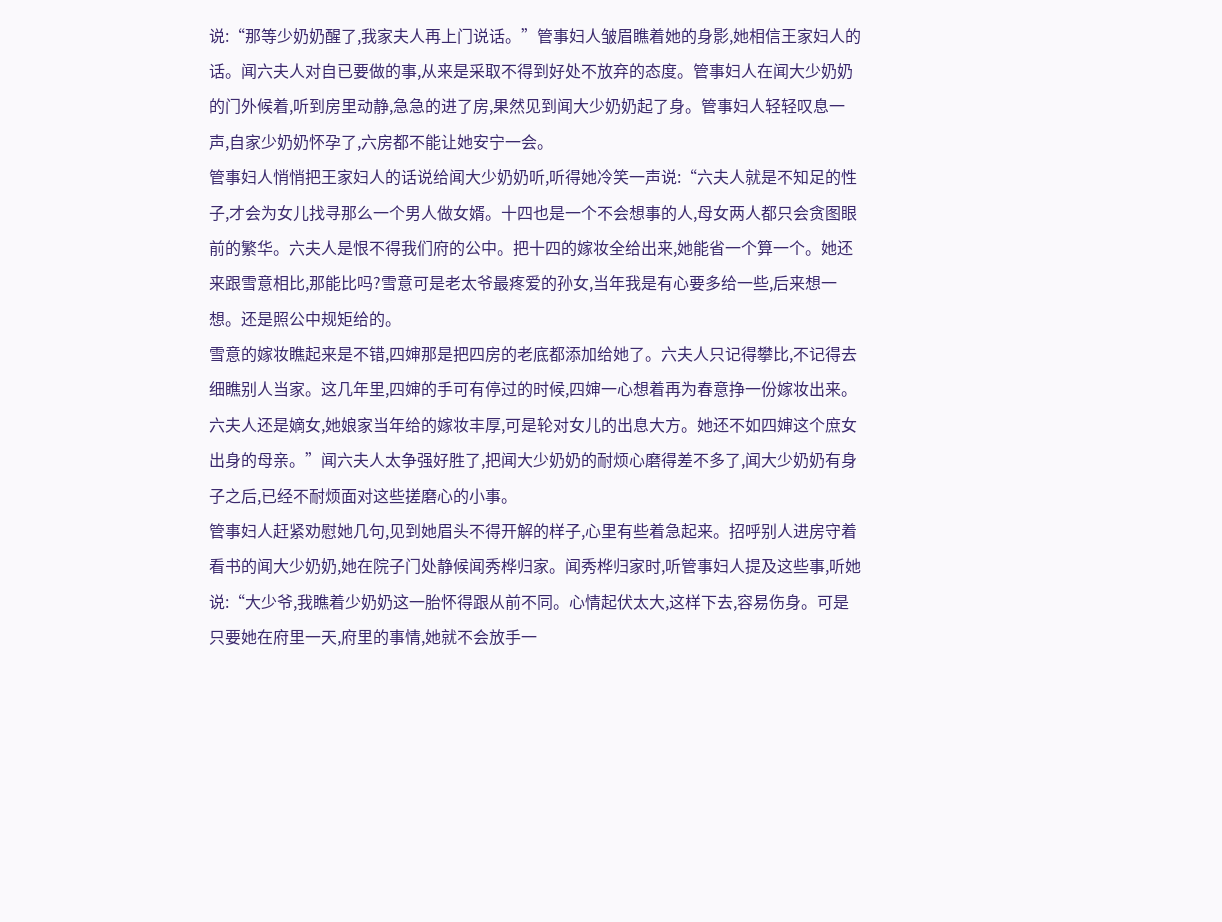说:“那等少奶奶醒了,我家夫人再上门说话。”管事妇人皱眉瞧着她的身影,她相信王家妇人的话。闻六夫人对自已要做的事,从来是采取不得到好处不放弃的态度。管事妇人在闻大少奶奶的门外候着,听到房里动静,急急的进了房,果然见到闻大少奶奶起了身。管事妇人轻轻叹息一声,自家少奶奶怀孕了,六房都不能让她安宁一会。
管事妇人悄悄把王家妇人的话说给闻大少奶奶听,听得她冷笑一声说:“六夫人就是不知足的性子,才会为女儿找寻那么一个男人做女婿。十四也是一个不会想事的人,母女两人都只会贪图眼前的繁华。六夫人是恨不得我们府的公中。把十四的嫁妆全给出来,她能省一个算一个。她还来跟雪意相比,那能比吗?雪意可是老太爷最疼爱的孙女,当年我是有心要多给一些,后来想一想。还是照公中规矩给的。
雪意的嫁妆瞧起来是不错,四婶那是把四房的老底都添加给她了。六夫人只记得攀比,不记得去细瞧别人当家。这几年里,四婶的手可有停过的时候,四婶一心想着再为春意挣一份嫁妆出来。六夫人还是嫡女,她娘家当年给的嫁妆丰厚,可是轮对女儿的出息大方。她还不如四婶这个庶女出身的母亲。”闻六夫人太争强好胜了,把闻大少奶奶的耐烦心磨得差不多了,闻大少奶奶有身子之后,已经不耐烦面对这些搓磨心的小事。
管事妇人赶紧劝慰她几句,见到她眉头不得开解的样子,心里有些着急起来。招呼别人进房守着看书的闻大少奶奶,她在院子门处静候闻秀桦归家。闻秀桦归家时,听管事妇人提及这些事,听她说:“大少爷,我瞧着少奶奶这一胎怀得跟从前不同。心情起伏太大,这样下去,容易伤身。可是只要她在府里一天,府里的事情,她就不会放手一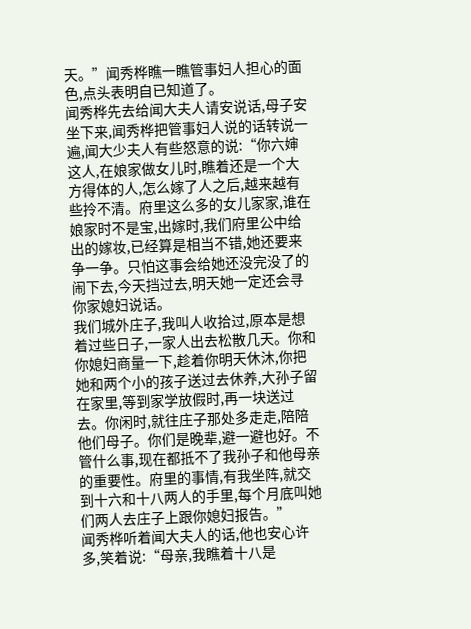天。”闻秀桦瞧一瞧管事妇人担心的面色,点头表明自已知道了。
闻秀桦先去给闻大夫人请安说话,母子安坐下来,闻秀桦把管事妇人说的话转说一遍,闻大少夫人有些怒意的说:“你六婶这人,在娘家做女儿时,瞧着还是一个大方得体的人,怎么嫁了人之后,越来越有些拎不清。府里这么多的女儿家家,谁在娘家时不是宝,出嫁时,我们府里公中给出的嫁妆,已经算是相当不错,她还要来争一争。只怕这事会给她还没完没了的闹下去,今天挡过去,明天她一定还会寻你家媳妇说话。
我们城外庄子,我叫人收拾过,原本是想着过些日子,一家人出去松散几天。你和你媳妇商量一下,趁着你明天休沐,你把她和两个小的孩子送过去休养,大孙子留在家里,等到家学放假时,再一块送过去。你闲时,就往庄子那处多走走,陪陪他们母子。你们是晚辈,避一避也好。不管什么事,现在都抵不了我孙子和他母亲的重要性。府里的事情,有我坐阵,就交到十六和十八两人的手里,每个月底叫她们两人去庄子上跟你媳妇报告。”
闻秀桦听着闻大夫人的话,他也安心许多,笑着说:“母亲,我瞧着十八是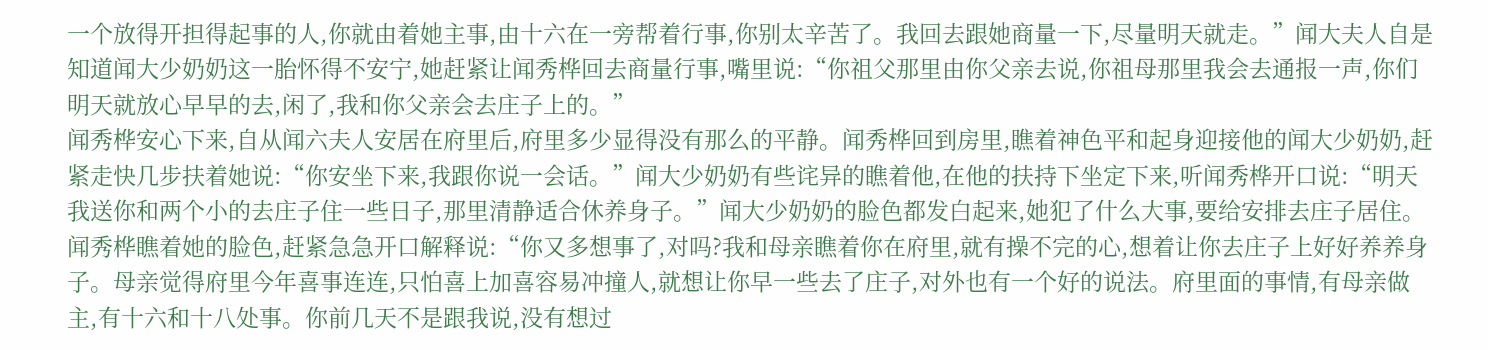一个放得开担得起事的人,你就由着她主事,由十六在一旁帮着行事,你别太辛苦了。我回去跟她商量一下,尽量明天就走。”闻大夫人自是知道闻大少奶奶这一胎怀得不安宁,她赶紧让闻秀桦回去商量行事,嘴里说:“你祖父那里由你父亲去说,你祖母那里我会去通报一声,你们明天就放心早早的去,闲了,我和你父亲会去庄子上的。”
闻秀桦安心下来,自从闻六夫人安居在府里后,府里多少显得没有那么的平静。闻秀桦回到房里,瞧着神色平和起身迎接他的闻大少奶奶,赶紧走快几步扶着她说:“你安坐下来,我跟你说一会话。”闻大少奶奶有些诧异的瞧着他,在他的扶持下坐定下来,听闻秀桦开口说:“明天我送你和两个小的去庄子住一些日子,那里清静适合休养身子。”闻大少奶奶的脸色都发白起来,她犯了什么大事,要给安排去庄子居住。
闻秀桦瞧着她的脸色,赶紧急急开口解释说:“你又多想事了,对吗?我和母亲瞧着你在府里,就有操不完的心,想着让你去庄子上好好养养身子。母亲觉得府里今年喜事连连,只怕喜上加喜容易冲撞人,就想让你早一些去了庄子,对外也有一个好的说法。府里面的事情,有母亲做主,有十六和十八处事。你前几天不是跟我说,没有想过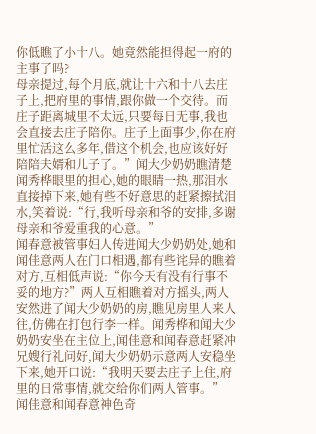你低瞧了小十八。她竟然能担得起一府的主事了吗?
母亲提过,每个月底,就让十六和十八去庄子上,把府里的事情,跟你做一个交待。而庄子距离城里不太远,只要每日无事,我也会直接去庄子陪你。庄子上面事少,你在府里忙活这么多年,借这个机会,也应该好好陪陪夫婿和儿子了。”闻大少奶奶瞧清楚闻秀桦眼里的担心,她的眼睛一热,那泪水直接掉下来,她有些不好意思的赶紧擦拭泪水,笑着说:“行,我听母亲和爷的安排,多谢母亲和爷爱重我的心意。”
闻春意被管事妇人传进闻大少奶奶处,她和闻佳意两人在门口相遇,都有些诧异的瞧着对方,互相低声说:“你今天有没有行事不妥的地方?”两人互相瞧着对方摇头,两人安然进了闻大少奶奶的房,瞧见房里人来人往,仿佛在打包行李一样。闻秀桦和闻大少奶奶安坐在主位上,闻佳意和闻春意赶紧冲兄嫂行礼问好,闻大少奶奶示意两人安稳坐下来,她开口说:“我明天要去庄子上住,府里的日常事情,就交给你们两人管事。”
闻佳意和闻春意神色奇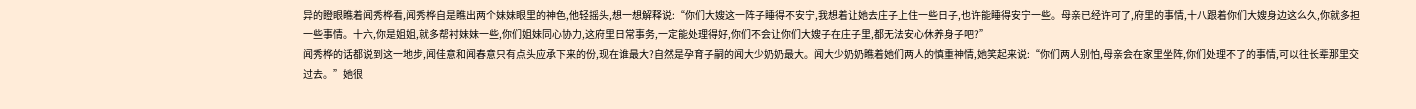异的瞪眼瞧着闻秀桦看,闻秀桦自是瞧出两个妹妹眼里的神色,他轻摇头,想一想解释说:“你们大嫂这一阵子睡得不安宁,我想着让她去庄子上住一些日子,也许能睡得安宁一些。母亲已经许可了,府里的事情,十八跟着你们大嫂身边这么久,你就多担一些事情。十六,你是姐姐,就多帮衬妹妹一些,你们姐妹同心协力,这府里日常事务,一定能处理得好,你们不会让你们大嫂子在庄子里,都无法安心休养身子吧?”
闻秀桦的话都说到这一地步,闻佳意和闻春意只有点头应承下来的份,现在谁最大?自然是孕育子嗣的闻大少奶奶最大。闻大少奶奶瞧着她们两人的慎重神情,她笑起来说:“你们两人别怕,母亲会在家里坐阵,你们处理不了的事情,可以往长辈那里交过去。”她很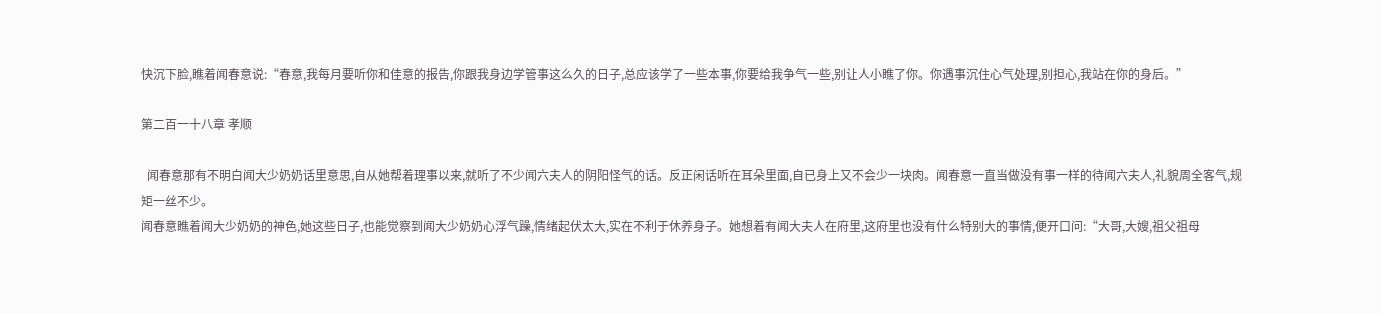快沉下脸,瞧着闻春意说:“春意,我每月要听你和佳意的报告,你跟我身边学管事这么久的日子,总应该学了一些本事,你要给我争气一些,别让人小瞧了你。你遇事沉住心气处理,别担心,我站在你的身后。”

第二百一十八章 孝顺

  闻春意那有不明白闻大少奶奶话里意思,自从她帮着理事以来,就听了不少闻六夫人的阴阳怪气的话。反正闲话听在耳朵里面,自已身上又不会少一块肉。闻春意一直当做没有事一样的待闻六夫人,礼貌周全客气,规矩一丝不少。
闻春意瞧着闻大少奶奶的神色,她这些日子,也能觉察到闻大少奶奶心浮气躁,情绪起伏太大,实在不利于休养身子。她想着有闻大夫人在府里,这府里也没有什么特别大的事情,便开口问:“大哥,大嫂,祖父祖母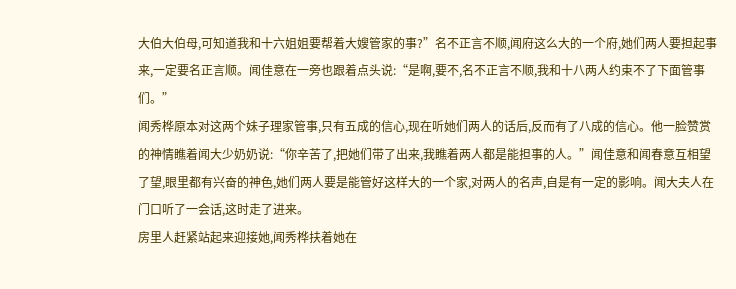大伯大伯母,可知道我和十六姐姐要帮着大嫂管家的事?”名不正言不顺,闻府这么大的一个府,她们两人要担起事来,一定要名正言顺。闻佳意在一旁也跟着点头说:“是啊,要不,名不正言不顺,我和十八两人约束不了下面管事们。”
闻秀桦原本对这两个妹子理家管事,只有五成的信心,现在听她们两人的话后,反而有了八成的信心。他一脸赞赏的神情瞧着闻大少奶奶说:“你辛苦了,把她们带了出来,我瞧着两人都是能担事的人。”闻佳意和闻春意互相望了望,眼里都有兴奋的神色,她们两人要是能管好这样大的一个家,对两人的名声,自是有一定的影响。闻大夫人在门口听了一会话,这时走了进来。
房里人赶紧站起来迎接她,闻秀桦扶着她在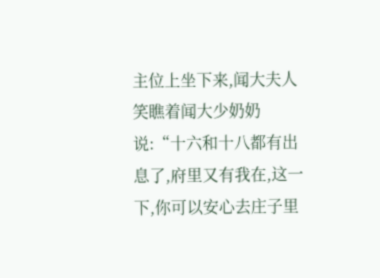主位上坐下来,闻大夫人笑瞧着闻大少奶奶说:“十六和十八都有出息了,府里又有我在,这一下,你可以安心去庄子里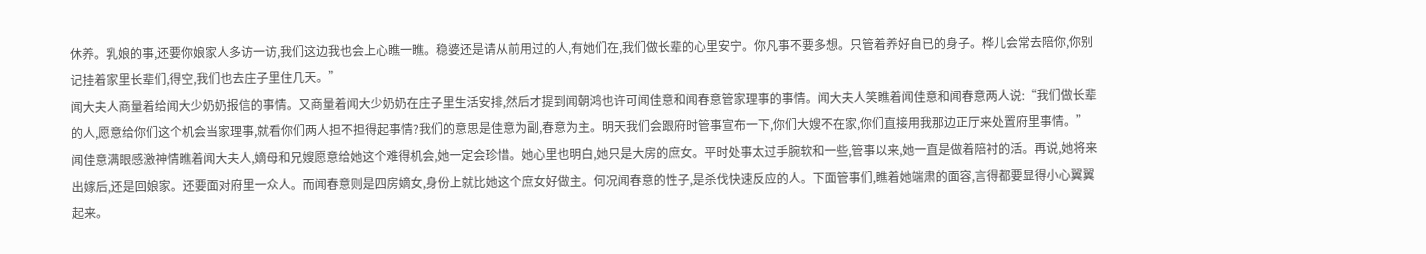休养。乳娘的事,还要你娘家人多访一访,我们这边我也会上心瞧一瞧。稳婆还是请从前用过的人,有她们在,我们做长辈的心里安宁。你凡事不要多想。只管着养好自已的身子。桦儿会常去陪你,你别记挂着家里长辈们,得空,我们也去庄子里住几天。”
闻大夫人商量着给闻大少奶奶报信的事情。又商量着闻大少奶奶在庄子里生活安排,然后才提到闻朝鸿也许可闻佳意和闻春意管家理事的事情。闻大夫人笑瞧着闻佳意和闻春意两人说:“我们做长辈的人,愿意给你们这个机会当家理事,就看你们两人担不担得起事情?我们的意思是佳意为副,春意为主。明天我们会跟府时管事宣布一下,你们大嫂不在家,你们直接用我那边正厅来处置府里事情。”
闻佳意满眼感激神情瞧着闻大夫人,嫡母和兄嫂愿意给她这个难得机会,她一定会珍惜。她心里也明白,她只是大房的庶女。平时处事太过手腕软和一些,管事以来,她一直是做着陪衬的活。再说,她将来出嫁后,还是回娘家。还要面对府里一众人。而闻春意则是四房嫡女,身份上就比她这个庶女好做主。何况闻春意的性子,是杀伐快速反应的人。下面管事们,瞧着她端肃的面容,言得都要显得小心翼翼起来。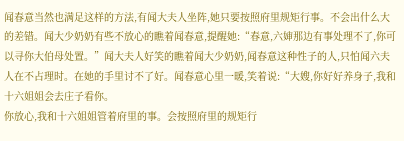闻春意当然也满足这样的方法,有闻大夫人坐阵,她只要按照府里规矩行事。不会出什么大的差错。闻大少奶奶有些不放心的瞧着闻春意,提醒她:“春意,六婶那边有事处理不了,你可以寻你大伯母处置。”闻大夫人好笑的瞧着闻大少奶奶,闻春意这种性子的人,只怕闻六夫人在不占理时。在她的手里讨不了好。闻春意心里一暖,笑着说:“大嫂,你好好养身子,我和十六姐姐会去庄子看你。
你放心,我和十六姐姐管着府里的事。会按照府里的规矩行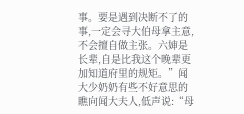事。要是遇到决断不了的事,一定会寻大伯母拿主意,不会擅自做主张。六婶是长辈,自是比我这个晚辈更加知道府里的规矩。”闻大少奶奶有些不好意思的瞧向闻大夫人,低声说:“母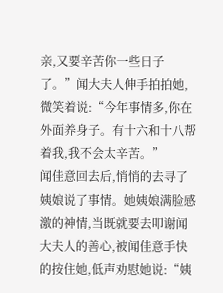亲,又要辛苦你一些日子了。”闻大夫人伸手拍拍她,微笑着说:“今年事情多,你在外面养身子。有十六和十八帮着我,我不会太辛苦。”
闻佳意回去后,悄悄的去寻了姨娘说了事情。她姨娘满脸感激的神情,当既就要去叩谢闻大夫人的善心,被闻佳意手快的按住她,低声劝慰她说:“姨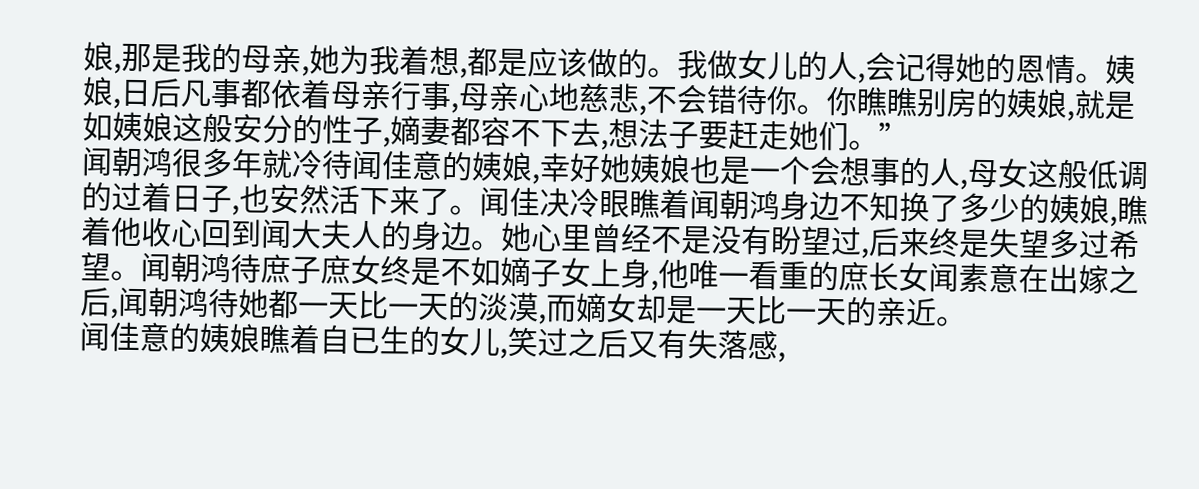娘,那是我的母亲,她为我着想,都是应该做的。我做女儿的人,会记得她的恩情。姨娘,日后凡事都依着母亲行事,母亲心地慈悲,不会错待你。你瞧瞧别房的姨娘,就是如姨娘这般安分的性子,嫡妻都容不下去,想法子要赶走她们。”
闻朝鸿很多年就冷待闻佳意的姨娘,幸好她姨娘也是一个会想事的人,母女这般低调的过着日子,也安然活下来了。闻佳决冷眼瞧着闻朝鸿身边不知换了多少的姨娘,瞧着他收心回到闻大夫人的身边。她心里曾经不是没有盼望过,后来终是失望多过希望。闻朝鸿待庶子庶女终是不如嫡子女上身,他唯一看重的庶长女闻素意在出嫁之后,闻朝鸿待她都一天比一天的淡漠,而嫡女却是一天比一天的亲近。
闻佳意的姨娘瞧着自已生的女儿,笑过之后又有失落感,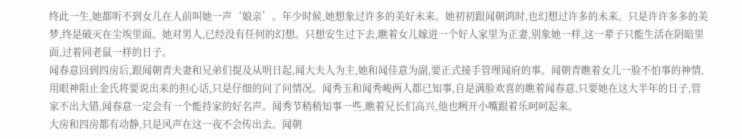终此一生,她都听不到女儿在人前叫她一声‘娘亲’。年少时候,她想象过许多的美好未来。她初初跟闻朝鸿时,也幻想过许多的未来。只是许许多多的美梦,终是破灭在尘埃里面。她对男人,已经没有任何的幻想。只想安生过下去,瞧着女儿嫁进一个好人家里为正妻,别象她一样,这一辈子只能生活在阴暗里面,过着同老鼠一样的日子。
闻春意回到四房后,跟闻朝青夫妻和兄弟们提及从明日起,闻大夫人为主,她和闻佳意为副,要正式接手管理闻府的事。闻朝青瞧着女儿一脸不怕事的神情,用眼神阻止金氏将要说出来的担心话,只是仔细的问了问情况。闻秀玉和闻秀峻两人都已知事,自是满脸欢喜的瞧着闻春意,只要她在这大半年的日子,管家不出大错,闻春意一定会有一个能持家的好名声。闻秀节稍稍知事一些,瞧着兄长们高兴,他也咧开小嘴跟着乐呵呵起来。
大房和四房都有动静,只是风声在这一夜不会传出去。闻朝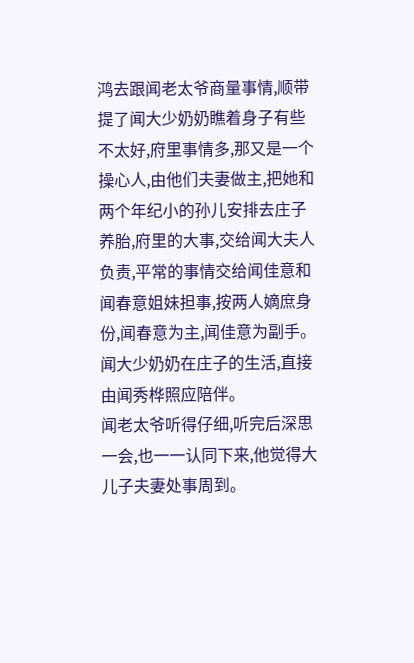鸿去跟闻老太爷商量事情,顺带提了闻大少奶奶瞧着身子有些不太好,府里事情多,那又是一个操心人,由他们夫妻做主,把她和两个年纪小的孙儿安排去庄子养胎,府里的大事,交给闻大夫人负责,平常的事情交给闻佳意和闻春意姐妹担事,按两人嫡庶身份,闻春意为主,闻佳意为副手。闻大少奶奶在庄子的生活,直接由闻秀桦照应陪伴。
闻老太爷听得仔细,听完后深思一会,也一一认同下来,他觉得大儿子夫妻处事周到。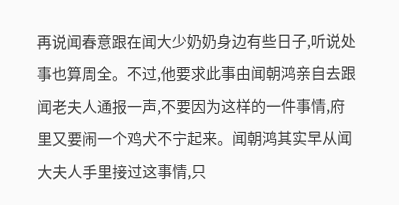再说闻春意跟在闻大少奶奶身边有些日子,听说处事也算周全。不过,他要求此事由闻朝鸿亲自去跟闻老夫人通报一声,不要因为这样的一件事情,府里又要闹一个鸡犬不宁起来。闻朝鸿其实早从闻大夫人手里接过这事情,只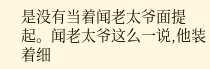是没有当着闻老太爷面提起。闻老太爷这么一说,他装着细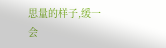思量的样子,缓一会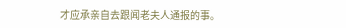才应承亲自去跟闻老夫人通报的事。